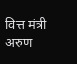वित्त मंत्री अरुण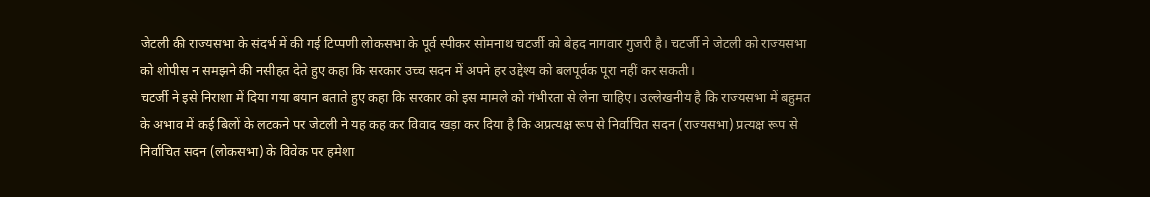जेटली की राज्यसभा के संदर्भ में की गई टिप्पणी लोकसभा के पूर्व स्पीकर सोमनाथ चटर्जी को बेहद नागवार गुजरी है। चटर्जी ने जेटली को राज्यसभा को शोपीस न समझने की नसीहत देते हुए कहा कि सरकार उच्च सदन में अपने हर उद्देश्य को बलपूर्वक पूरा नहीं कर सकती।
चटर्जी ने इसे निराशा में दिया गया बयान बताते हुए कहा कि सरकार को इस मामले को गंभीरता से लेना चाहिए। उल्लेखनीय है कि राज्यसभा में बहुमत के अभाव में कई बिलों के लटकने पर जेटली ने यह कह कर विवाद खड़ा कर दिया है कि अप्रत्यक्ष रूप से निर्वाचित सदन (राज्यसभा) प्रत्यक्ष रूप से निर्वाचित सदन (लोकसभा) के विवेक पर हमेशा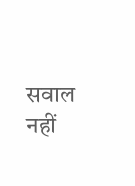सवाल नहीं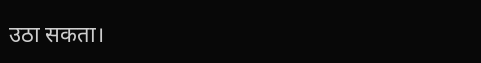उठा सकता।